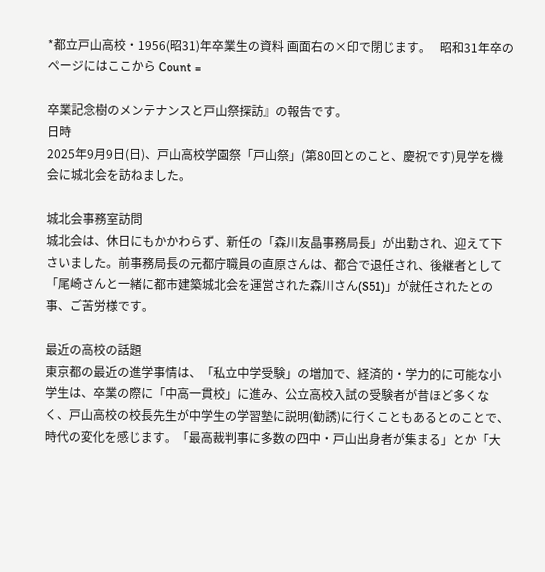*都立戸山高校・1956(昭31)年卒業生の資料 画面右の×印で閉じます。   昭和31年卒のページにはここから Count =

卒業記念樹のメンテナンスと戸山祭探訪』の報告です。
日時
2025年9月9日(日)、戸山高校学園祭「戸山祭」(第80回とのこと、慶祝です)見学を機会に城北会を訪ねました。

城北会事務室訪問
城北会は、休日にもかかわらず、新任の「森川友晶事務局長」が出勤され、迎えて下さいました。前事務局長の元都庁職員の直原さんは、都合で退任され、後継者として「尾崎さんと一緒に都市建築城北会を運営された森川さん(S51)」が就任されたとの事、ご苦労様です。

最近の高校の話題
東京都の最近の進学事情は、「私立中学受験」の増加で、経済的・学力的に可能な小学生は、卒業の際に「中高一貫校」に進み、公立高校入試の受験者が昔ほど多くなく、戸山高校の校長先生が中学生の学習塾に説明(勧誘)に行くこともあるとのことで、時代の変化を感じます。「最高裁判事に多数の四中・戸山出身者が集まる」とか「大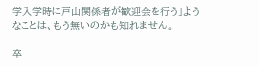学入学時に戸山関係者が歓迎会を行う」ようなことは、もう無いのかも知れません。

卒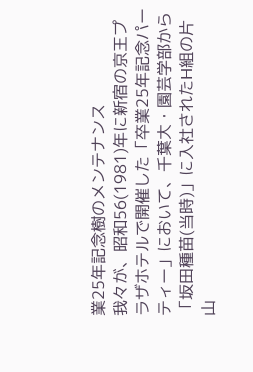業25年記念樹のメンテナンス
我々が、昭和56(1981)年に新宿の京王プラザホテルで開催した「卒業25年記念パーティー」において、千葉大・園芸学部から「坂田種苗(当時)」に入社されたH組の片山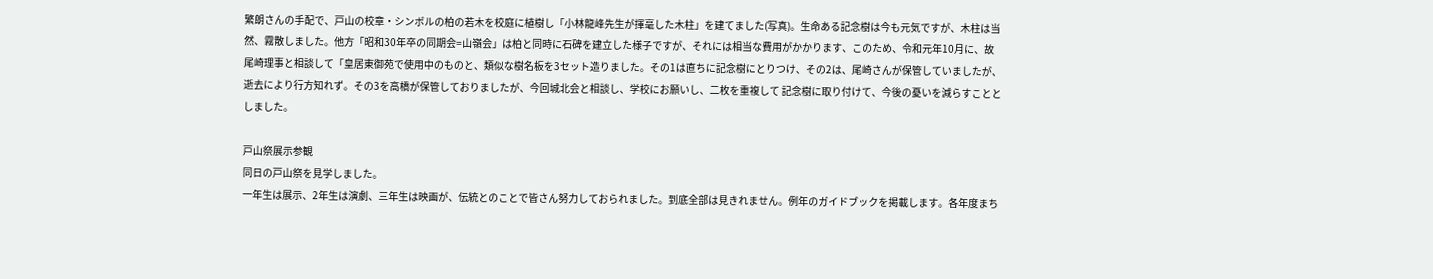繁朗さんの手配で、戸山の校章・シンボルの柏の若木を校庭に植樹し「小林龍峰先生が揮毫した木柱」を建てました(写真)。生命ある記念樹は今も元気ですが、木柱は当然、霧散しました。他方「昭和30年卒の同期会=山嶺会」は柏と同時に石碑を建立した様子ですが、それには相当な費用がかかります、このため、令和元年10月に、故尾崎理事と相談して「皇居東御苑で使用中のものと、類似な樹名板を3セット造りました。その1は直ちに記念樹にとりつけ、その2は、尾崎さんが保管していましたが、逝去により行方知れず。その3を高橋が保管しておりましたが、今回城北会と相談し、学校にお願いし、二枚を重複して 記念樹に取り付けて、今後の憂いを減らすこととしました。

戸山祭展示参観
同日の戸山祭を見学しました。
一年生は展示、2年生は演劇、三年生は映画が、伝統とのことで皆さん努力しておられました。到底全部は見きれません。例年のガイドブックを掲載します。各年度まち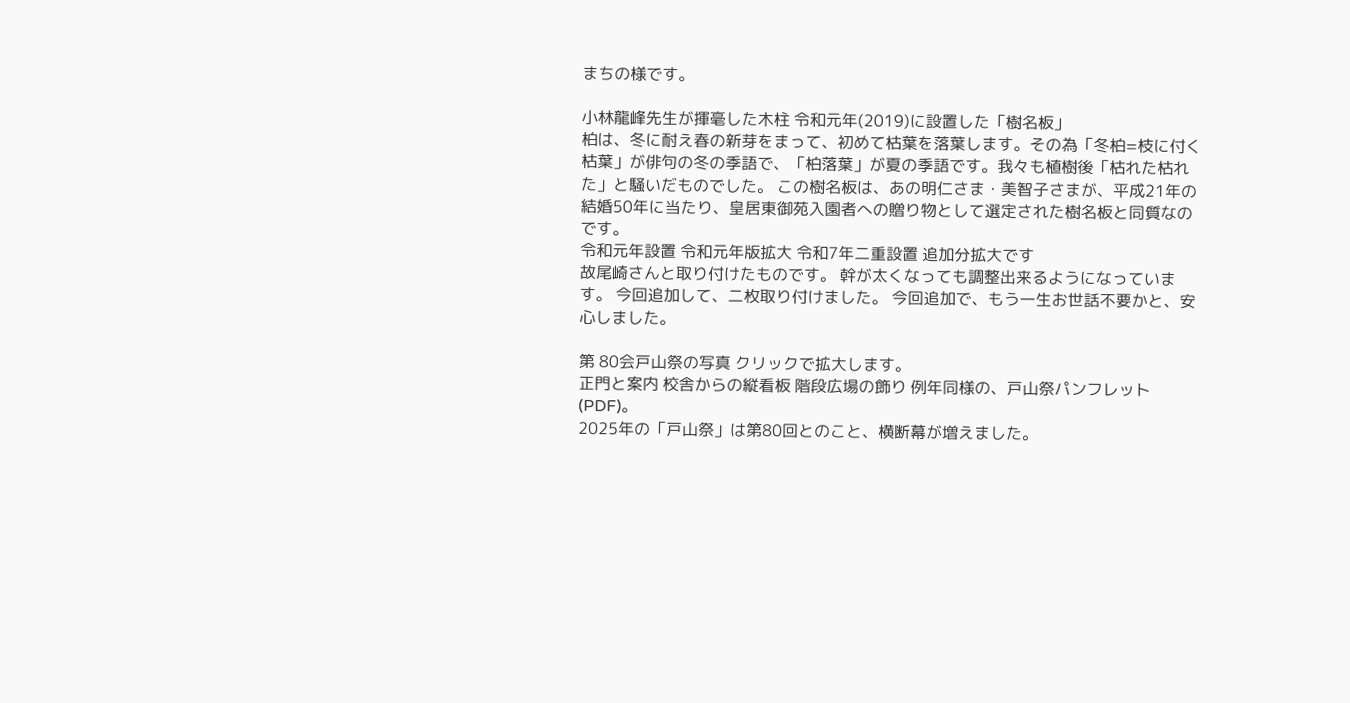まちの様です。

小林龍峰先生が揮毫した木柱 令和元年(2019)に設置した「樹名板」
柏は、冬に耐え春の新芽をまって、初めて枯葉を落葉します。その為「冬柏=枝に付く枯葉」が俳句の冬の季語で、「柏落葉」が夏の季語です。我々も植樹後「枯れた枯れた」と騒いだものでした。 この樹名板は、あの明仁さま・美智子さまが、平成21年の結婚50年に当たり、皇居東御苑入園者への贈り物として選定された樹名板と同質なのです。
令和元年設置 令和元年版拡大 令和7年二重設置 追加分拡大です
故尾崎さんと取り付けたものです。 幹が太くなっても調整出来るようになっています。 今回追加して、二枚取り付けました。 今回追加で、もう一生お世話不要かと、安心しました。

第 80会戸山祭の写真 クリックで拡大します。
正門と案内 校舎からの縦看板 階段広場の飾り 例年同様の、戸山祭パンフレット(PDF)。
2025年の「戸山祭」は第80回とのこと、横断幕が増えました。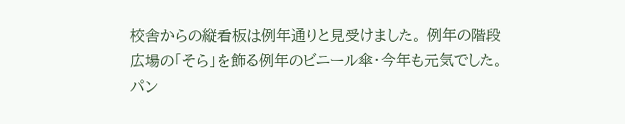校舎からの縦看板は例年通りと見受けました。 例年の階段広場の「そら」を飾る例年のビニール傘・今年も元気でした。 パン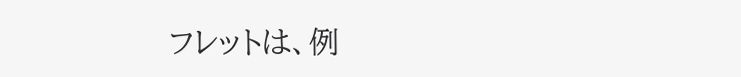フレットは、例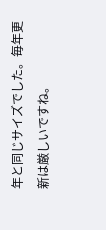年と同じサイズでした。毎年更新は厳しいですね。